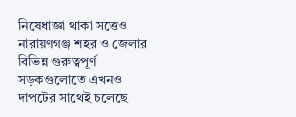নিষেধাজ্ঞা থাকা সত্তেও নারায়ণগঞ্জ শহর ও জেলার বিভিন্ন গুরুত্বপূর্ণ সড়কগুলোতে এখনও দাপটের সাথেই চলেছে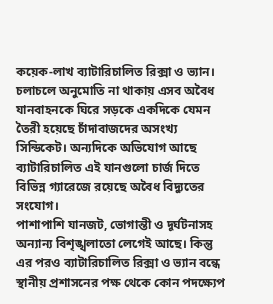কয়েক-লাখ ব্যাটারিচালিত রিক্সা ও ভ্যান। চলাচলে অনুমোতি না থাকায় এসব অবৈধ যানবাহনকে ঘিরে সড়কে একদিকে যেমন তৈরী হয়েছে চাঁদাবাজদের অসংখ্য সিন্ডিকেট। অন্যদিকে অভিযোগ আছে ব্যাটারিচালিত এই যানগুলো চার্জ দিতে বিভিন্ন গ্যারেজে রয়েছে অবৈধ বিদ্যুতের সংযোগ।
পাশাপাশি যানজট, ভোগান্তী ও দূর্ঘটনাসহ অন্যান্য বিশৃঙ্খলাতো লেগেই আছে। কিন্তু এর পরও ব্যাটারিচালিত রিক্সা ও ভ্যান বন্ধে স্থানীয় প্রশাসনের পক্ষ থেকে কোন পদক্ষ্যেপ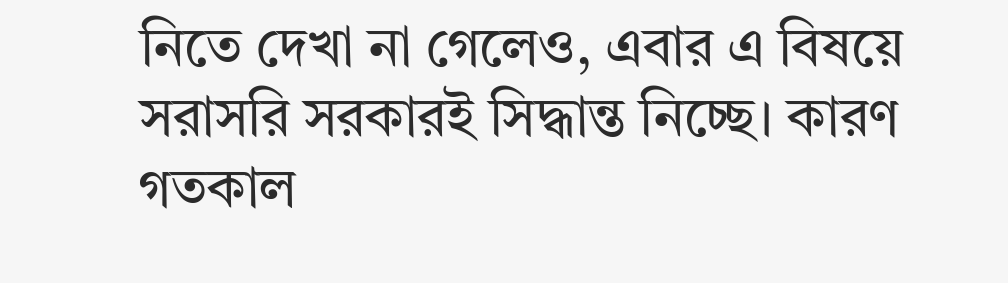নিতে দেখা না গেলেও, এবার এ বিষয়ে সরাসরি সরকারই সিদ্ধান্ত নিচ্ছে। কারণ গতকাল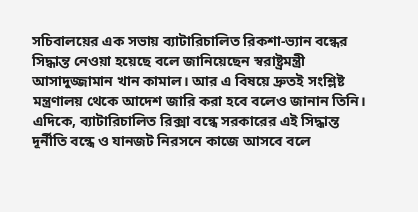সচিবালয়ের এক সভায় ব্যাটারিচালিত রিকশা-ভ্যান বন্ধের সিদ্ধান্ত নেওয়া হয়েছে বলে জানিয়েছেন স্বরাষ্ট্রমন্ত্রী আসাদুজ্জামান খান কামাল। আর এ বিষয়ে দ্রুতই সংশ্লিষ্ট মন্ত্রণালয় থেকে আদেশ জারি করা হবে বলেও জানান তিনি।
এদিকে, ব্যাটারিচালিত রিক্সা বন্ধে সরকারের এই সিদ্ধান্ত দূর্নীতি বন্ধে ও যানজট নিরসনে কাজে আসবে বলে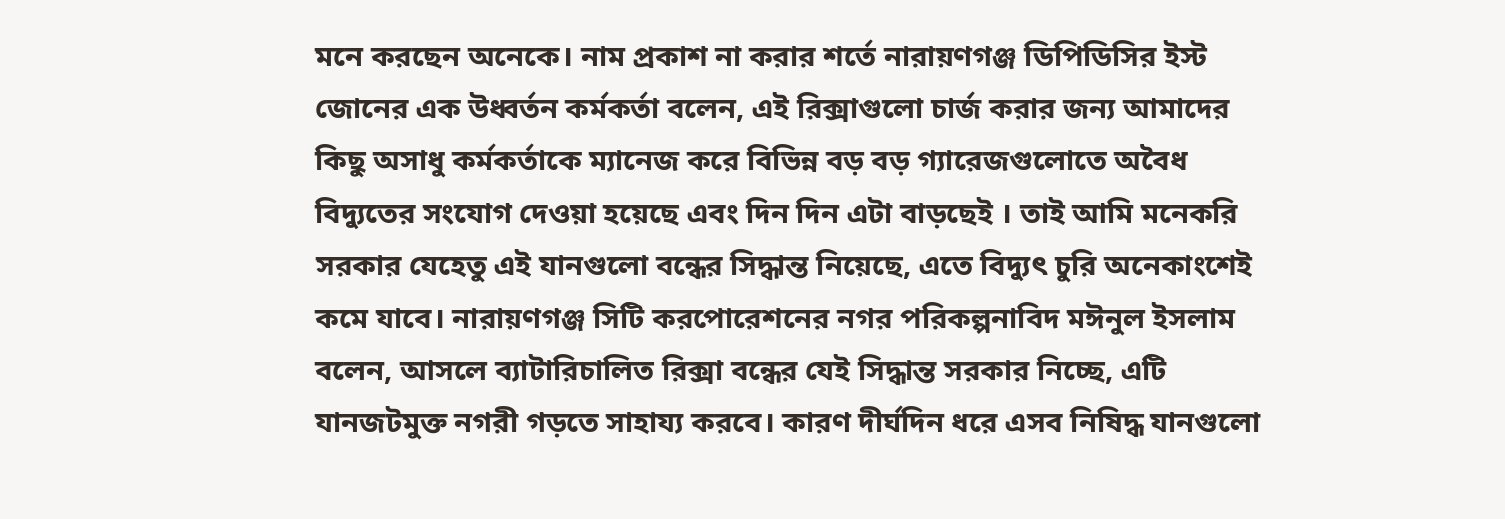মনে করছেন অনেকে। নাম প্রকাশ না করার শর্তে নারায়ণগঞ্জ ডিপিডিসির ইস্ট জোনের এক উধ্বর্তন কর্মকর্তা বলেন, এই রিক্সাগুলো চার্জ করার জন্য আমাদের কিছু অসাধু কর্মকর্তাকে ম্যানেজ করে বিভিন্ন বড় বড় গ্যারেজগুলোতে অবৈধ বিদ্যুতের সংযোগ দেওয়া হয়েছে এবং দিন দিন এটা বাড়ছেই । তাই আমি মনেকরি সরকার যেহেতু এই যানগুলো বন্ধের সিদ্ধান্ত নিয়েছে, এতে বিদ্যুৎ চুরি অনেকাংশেই কমে যাবে। নারায়ণগঞ্জ সিটি করপোরেশনের নগর পরিকল্পনাবিদ মঈনুল ইসলাম বলেন, আসলে ব্যাটারিচালিত রিক্সা বন্ধের যেই সিদ্ধান্ত সরকার নিচ্ছে, এটি যানজটমুক্ত নগরী গড়তে সাহায্য করবে। কারণ দীর্ঘদিন ধরে এসব নিষিদ্ধ যানগুলো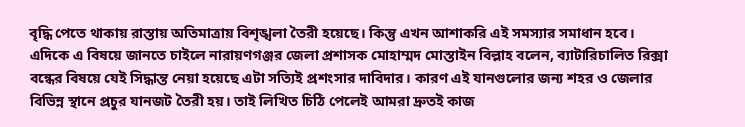বৃদ্ধি পেতে থাকায় রাস্তায় অতিমাত্রায় বিশৃঙ্খলা তৈরী হয়েছে। কিন্তু এখন আশাকরি এই সমস্যার সমাধান হবে।
এদিকে এ বিষয়ে জানতে চাইলে নারায়ণগঞ্জর জেলা প্রশাসক মোহাম্মদ মোস্তাইন বিল্লাহ বলেন, ব্যাটারিচালিত রিক্সা বন্ধের বিষয়ে যেই সিদ্ধান্ত নেয়া হয়েছে এটা সত্যিই প্রশংসার দাবিদার। কারণ এই যানগুলোর জন্য শহর ও জেলার বিভিন্ন স্থানে প্রচুর যানজট তৈরী হয়। তাই লিখিত চিঠি পেলেই আমরা দ্রুতই কাজ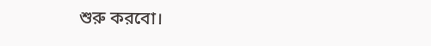শুরু করবো।